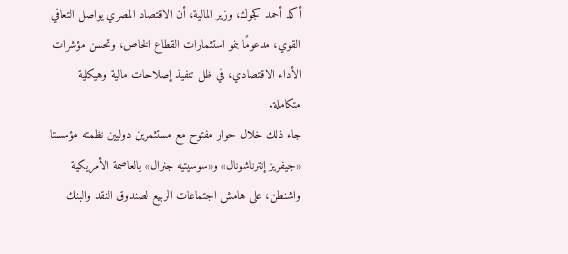أكد أحمد كجوك، وزير المالية، أن الاقتصاد المصري يواصل التعافي القوي، مدعومًا بنمو استثمارات القطاع الخاص، وتحسن مؤشرات الأداء الاقتصادي، في ظل تنفيذ إصلاحات مالية وهيكلية متكاملة.
جاء ذلك خلال حوار مفتوح مع مستثمرين دوليين نظمته مؤسستا «جيفريز إنترناشونال» و«سوسيتيه جنرال» بالعاصمة الأمريكية واشنطن، على هامش اجتماعات الربيع لصندوق النقد والبنك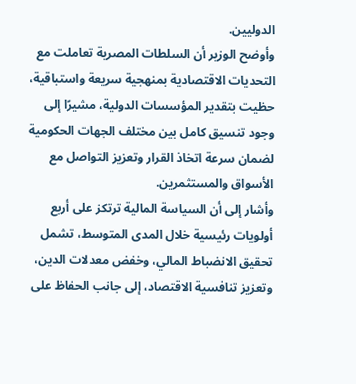الدوليين.
وأوضح الوزير أن السلطات المصرية تعاملت مع التحديات الاقتصادية بمنهجية سريعة واستباقية، حظيت بتقدير المؤسسات الدولية، مشيرًا إلى وجود تنسيق كامل بين مختلف الجهات الحكومية لضمان سرعة اتخاذ القرار وتعزيز التواصل مع الأسواق والمستثمرين.
وأشار إلى أن السياسة المالية ترتكز على أربع أولويات رئيسية خلال المدى المتوسط، تشمل تحقيق الانضباط المالي، وخفض معدلات الدين، وتعزيز تنافسية الاقتصاد، إلى جانب الحفاظ على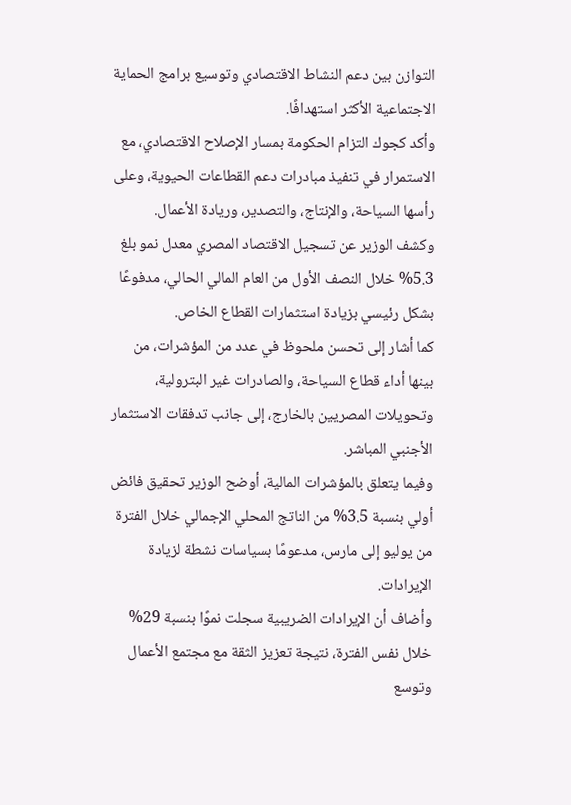التوازن بين دعم النشاط الاقتصادي وتوسيع برامج الحماية الاجتماعية الأكثر استهدافًا.
وأكد كجوك التزام الحكومة بمسار الإصلاح الاقتصادي، مع الاستمرار في تنفيذ مبادرات دعم القطاعات الحيوية، وعلى رأسها السياحة، والإنتاج، والتصدير، وريادة الأعمال.
وكشف الوزير عن تسجيل الاقتصاد المصري معدل نمو بلغ 5.3% خلال النصف الأول من العام المالي الحالي، مدفوعًا بشكل رئيسي بزيادة استثمارات القطاع الخاص.
كما أشار إلى تحسن ملحوظ في عدد من المؤشرات، من بينها أداء قطاع السياحة، والصادرات غير البترولية، وتحويلات المصريين بالخارج، إلى جانب تدفقات الاستثمار الأجنبي المباشر.
وفيما يتعلق بالمؤشرات المالية، أوضح الوزير تحقيق فائض أولي بنسبة 3.5% من الناتج المحلي الإجمالي خلال الفترة من يوليو إلى مارس، مدعومًا بسياسات نشطة لزيادة الإيرادات.
وأضاف أن الإيرادات الضريبية سجلت نموًا بنسبة 29% خلال نفس الفترة، نتيجة تعزيز الثقة مع مجتمع الأعمال وتوسع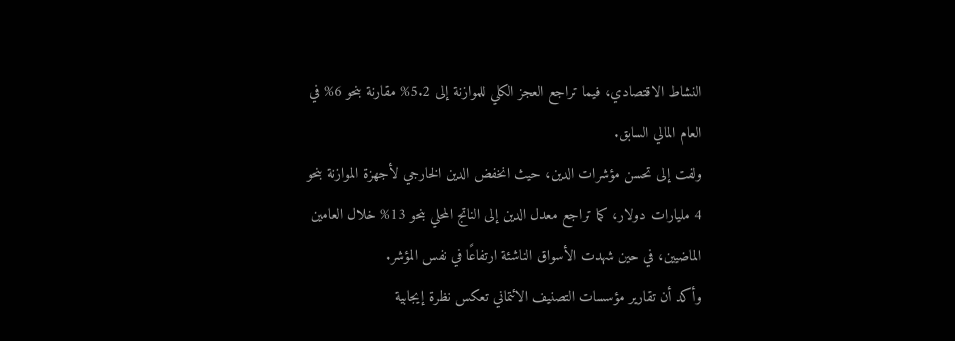النشاط الاقتصادي، فيما تراجع العجز الكلي للموازنة إلى 5.2% مقارنة بنحو 6% في العام المالي السابق.
ولفت إلى تحسن مؤشرات الدين، حيث انخفض الدين الخارجي لأجهزة الموازنة بنحو 4 مليارات دولار، كما تراجع معدل الدين إلى الناتج المحلي بنحو 13% خلال العامين الماضيين، في حين شهدت الأسواق الناشئة ارتفاعًا في نفس المؤشر.
وأكد أن تقارير مؤسسات التصنيف الائتماني تعكس نظرة إيجابية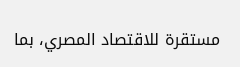مستقرة للاقتصاد المصري، بما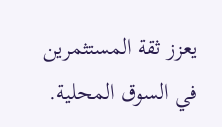يعزز ثقة المستثمرين في السوق المحلية.